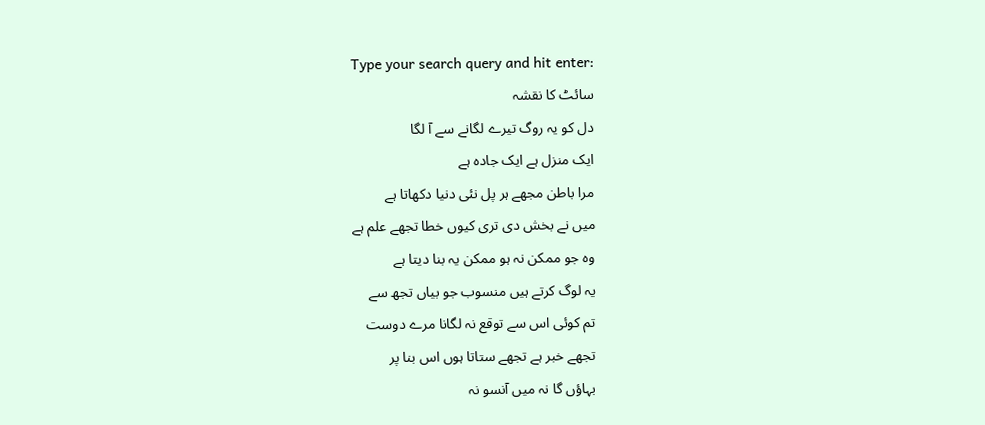Type your search query and hit enter:
سائٹ کا نقشہ
دل کو یہ روگ تیرے لگانے سے آ لگا
ایک منزل ہے ایک جادہ ہے
مرا باطن مجھے ہر پل نئی دنیا دکھاتا ہے
میں نے بخش دی تری کیوں خطا تجھے علم ہے
وہ جو ممکن نہ ہو ممکن یہ بنا دیتا ہے
یہ لوگ کرتے ہیں منسوب جو بیاں تجھ سے
تم کوئی اس سے توقع نہ لگانا مرے دوست
تجھے خبر ہے تجھے ستاتا ہوں اس بنا پر
بہاؤں گا نہ میں آنسو نہ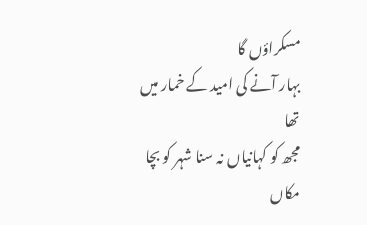مسکراؤں گا
بہار آنے کی امید کے خمار میں تھا
مجھ کو کہانیاں نہ سنا شہر کو بچا
مکاں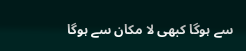سے ہوگا کبھی لا مکان سے ہوگا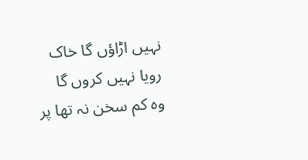نہیں اڑاؤں گا خاک رویا نہیں کروں گا
وہ کم سخن نہ تھا پر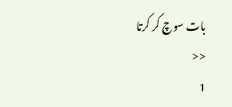بات سوچ کر کرتا
<<
1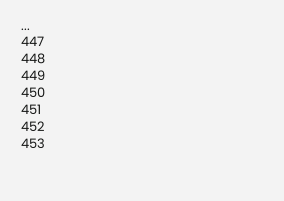...
447
448
449
450
451
452
453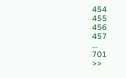454
455
456
457
...
701
>>